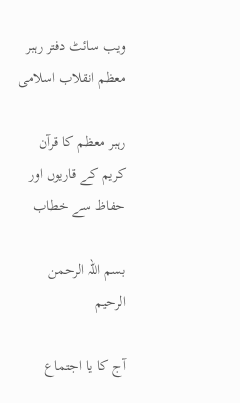ویب سائٹ دفتر رہبر معظم انقلاب اسلامی

رہبر معظم کا قرآن کریم کے قاریوں اور حفاظ سے خطاب

بسم اللہ الرحمن الرحیم

آج کا یا اجتماع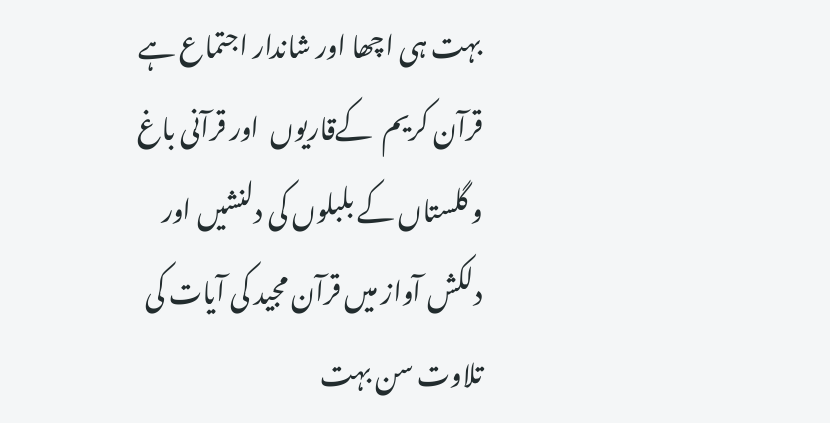بہت ہی اچھا اور شاندار اجتماع ہے قرآن کریم  کےقاریوں  اور قرآنی باغ و گلستاں کے بلبلوں کی دلنشیں اور دلکش آواز میں قرآن مجید کی آیات کی تلاوت سن بہت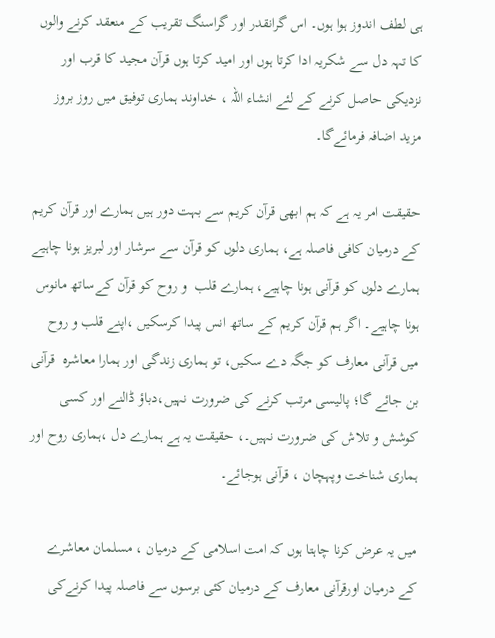ہی لطف اندوز ہوا ہوں۔ اس گرانقدر اور گراسنگ تقریب کے منعقد کرنے والوں کا تہہ دل سے شکریہ ادا کرتا ہوں اور امید کرتا ہوں قرآن مجید کا قرب اور نزدیکی حاصل کرنے کے لئے انشاء اللہ ، خداوند ہماری توفیق میں روز بروز مزید اضافہ فرمائےگا۔

حقیقت امر یہ ہے کہ ہم ابھی قرآن کریم سے بہت دور ہیں ہمارے اور قرآن کریم کے درمیان کافی فاصلہ ہے، ہماری دلوں کو قرآن سے سرشار اور لبریز ہونا چاہیے ہمارے دلوں کو قرآنی ہونا چاہیے، ہمارے قلب  و روح کو قرآن کےساتھ مانوس ہونا چاہیے۔ اگر ہم قرآن کریم کے ساتھ انس پیدا کرسکیں ،اپنے قلب و روح میں قرآنی معارف کو جگہ دے سکیں، تو ہماری زندگی اور ہمارا معاشرہ  قرآنی بن جائے گا؛ پالیسی مرتب کرنے کی ضرورت نہیں،دباؤ ڈالنے اور کسی کوشش و تلاش کی ضرورت نہیں۔، حقیقت یہ ہے ہمارے دل ،ہماری روح اور ہماری شناخت وپہچان ، قرآنی ہوجائے۔

میں یہ عرض کرنا چاہتا ہوں کہ امت اسلامی کے درمیان ، مسلمان معاشرے کے درمیان اورقرآنی معارف کے درمیان کئی برسوں سے فاصلہ پیدا کرنےکی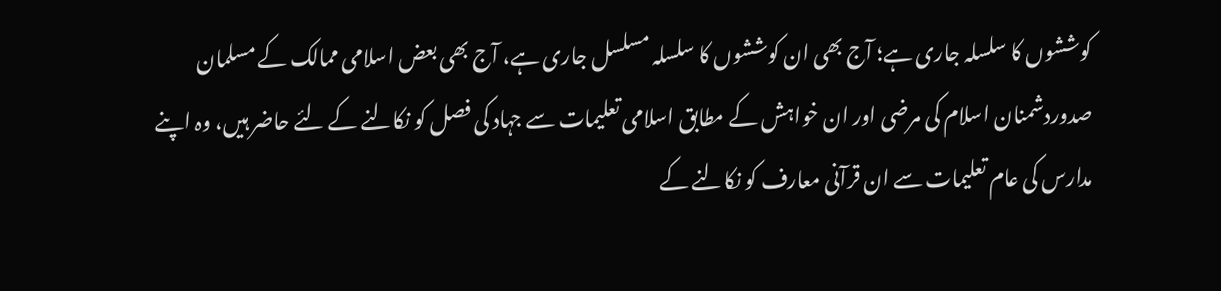کوششوں کا سلسلہ جاری ہے؛ آج بھی ان کوششوں کا سلسلہ مسلسل جاری ہے، آج بھی بعض اسلامی ممالک کے مسلمان صدوردشمنان اسلام کی مرضی اور ان خواہش کے مطابق اسلامی تعلیمات سے جہاد کی فصل کو نکالنے کے لئے حاضر ہیں، وہ اپنے مدارس کی عام تعلیمات سے ان قرآنی معارف کو نکالنے کے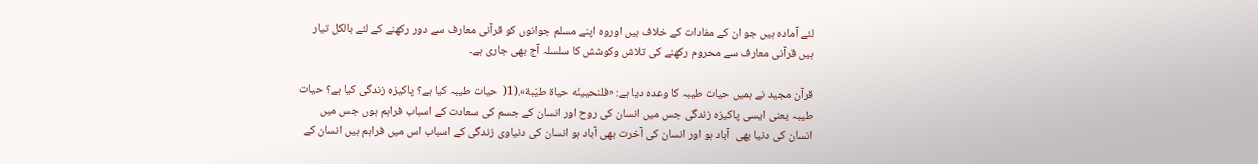لئے آمادہ ہیں جو ان کے مفادات کے خلاف ہیں اوروہ اپنے مسلم جوانوں کو قرآنی معارف سے دور رکھنے کے لئے بالکل تیار ہیں قرآنی معارف سے محروم رکھنے کی تلاش وکوشش کا سلسلہ آج بھی جاری ہے۔

قرآن مجید نے ہمیں حیات طیبہ کا وعدہ دیا ہے: «فلنحيينّه حياة طيّبة».(1(  حیات طیبہ کیا ہے؟ پاکیزہ زندگی کیا ہے؟ حیات طیبہ یعنی ایسی پاکیزہ زندگی جس میں انسان کی روح اور انسان کے جسم کی سعادت کے اسباب فراہم ہوں جس میں  انسان کی دنیا بھی  آباد ہو اور انسان کی آخرت بھی آباد ہو انسان کی دنیاوی زندگی کے اسباب اس میں فراہم ہیں انسان کے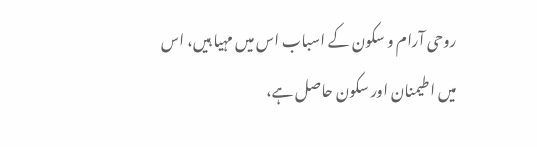روحی آرام و سکون کے اسباب اس میں مہیا ہیں، اس میں اطیمنان اور سکون حاصل ہے،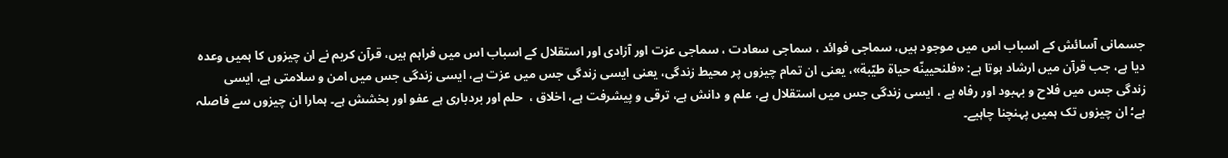جسمانی آسائش کے اسباب اس میں موجود ہیں، سماجی فوائد ، سماجی سعادت ، سماجی عزت اور آزادی اور استقلال کے اسباب اس میں فراہم ہیں، قرآن کریم نے ان چیزوں کا ہمیں وعدہ دیا ہے، جب قرآن میں ارشاد ہوتا ہے: «فلنحيينّه حياة طيّبة»، یعنی ان تمام چیزوں پر محیط زندگی، یعنی ایسی زندگی جس میں عزت ہے، ایسی زندگی جس میں امن و سلامتی ہے، ایسی زندگی جس میں فلاح و بہبود اور رفاہ ہے ، ایسی زندگی جس میں استقلال ہے، علم و دانش ہے، ترقی و پیشرفت ہے، اخلاق ،  حلم اور بردباری ہے عفو اور بخشش ہے۔ ہمارا ان چیزوں سے فاصلہ ہے؛ ان چیزوں تک ہمیں پہنچنا چاہیے۔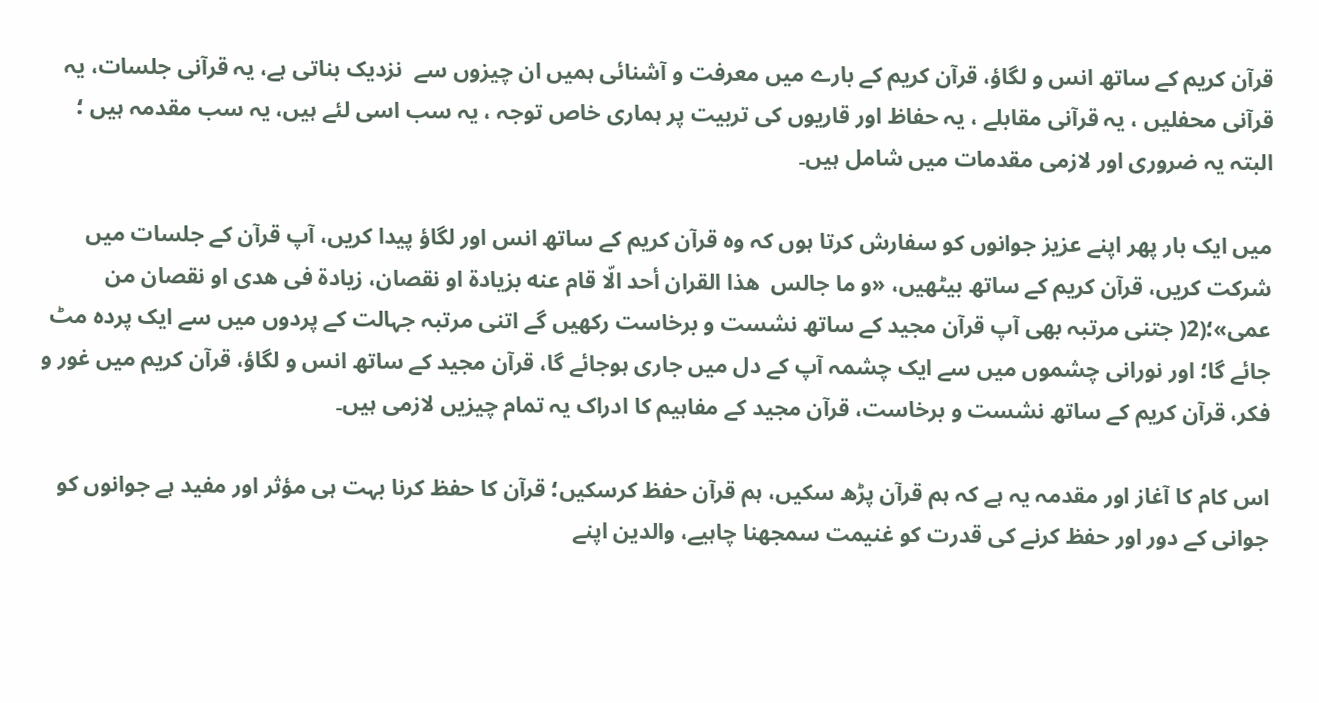قرآن کریم کے ساتھ انس و لگاؤ، قرآن کریم کے بارے میں معرفت و آشنائی ہمیں ان چیزوں سے  نزدیک بناتی ہے، یہ قرآنی جلسات، یہ قرآنی محفلیں ، یہ قرآنی مقابلے ، یہ حفاظ اور قاریوں کی تربیت پر ہماری خاص توجہ ، یہ سب اسی لئے ہیں، یہ سب مقدمہ ہیں ؛ البتہ یہ ضروری اور لازمی مقدمات میں شامل ہیں۔

میں ایک بار پھر اپنے عزیز جوانوں کو سفارش کرتا ہوں کہ وہ قرآن کریم کے ساتھ انس اور لگاؤ پیدا کریں، آپ قرآن کے جلسات میں شرکت کریں، قرآن کریم کے ساتھ بیٹھیں، «و ما جالس  هذا القران أحد الّا قام عنه بزيادة او نقصان، زيادة فى هدى او نقصان من عمى»؛(2( جتنی مرتبہ بھی آپ قرآن مجید کے ساتھ نشست و برخاست رکھیں گے اتنی مرتبہ جہالت کے پردوں میں سے ایک پردہ مٹ جائے گا؛ اور نورانی چشموں میں سے ایک چشمہ آپ کے دل میں جاری ہوجائے گا، قرآن مجید کے ساتھ انس و لگاؤ، قرآن کریم میں غور و فکر، قرآن کریم کے ساتھ نشست و برخاست، قرآن مجید کے مفاہیم کا ادراک یہ تمام چیزيں لازمی ہیں۔

اس کام کا آغاز اور مقدمہ یہ ہے کہ ہم قرآن پڑھ سکیں، ہم قرآن حفظ کرسکیں؛ قرآن کا حفظ کرنا بہت ہی مؤثر اور مفید ہے جوانوں کو جوانی کے دور اور حفظ کرنے کی قدرت کو غنیمت سمجھنا چاہیے، والدین اپنے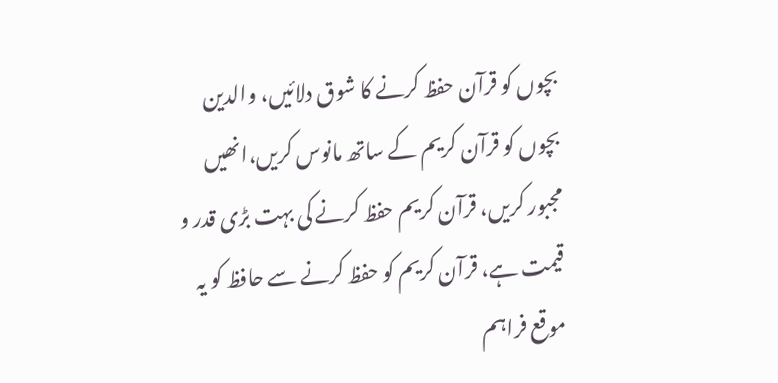بچوں کو قرآن حفظ کرنے کا شوق دلائیں، والدین بچوں کو قرآن کریم کے ساتھ مانوس کریں،انھیں مجبور کریں، قرآن کریم حفظ کرنے کی بہت بڑی قدر و قیمت ہے، قرآن کریم کو حفظ کرنے سے حافظ کو یہ موقع فراہم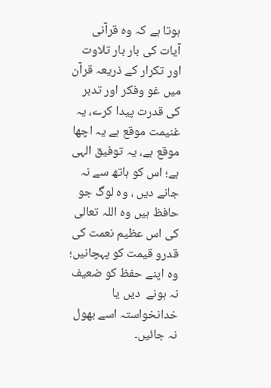ہوتا ہے کہ وہ قرآنی  آيات کی بار بار تلاوت اور تکرار کے ذریعہ قرآن میں غو وفکر اور تدبر کی قدرت پیدا کرے، یہ غنیمت موقع ہے یہ اچھا موقع ہے، یہ توفیق الہی ہے؛ اس کو ہاتھ سے نہ جانے دیں ، وہ لوگ جو حافظ ہیں وہ اللہ تعالی کی اس عظیم نعمت کی قدرو قیمت کو پہچانیں؛ وہ اپنے حفظ کو ضعیف نہ ہونے  دیں یا خدانخواستہ اسے بھول نہ جائیں۔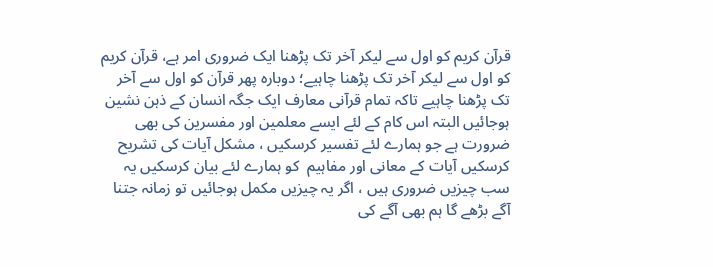قرآن کریم کو اول سے لیکر آخر تک پڑھنا ایک ضروری امر ہے، قرآن کریم کو اول سے لیکر آخر تک پڑھنا چاہیے؛ دوبارہ پھر قرآن کو اول سے آخر تک پڑھنا چاہیے تاکہ تمام قرآنی معارف ایک جگہ انسان کے ذہن نشین ہوجائیں البتہ اس کام کے لئے ایسے معلمین اور مفسرین کی بھی ضرورت ہے جو ہمارے لئے تفسیر کرسکیں ، مشکل آیات کی تشریح کرسکیں آیات کے معانی اور مفاہیم  کو ہمارے لئے بیان کرسکیں یہ سب چیزيں ضروری ہیں ، اگر یہ چیزيں مکمل ہوجائیں تو زمانہ جتنا آگے بڑھے گا ہم بھی آگے کی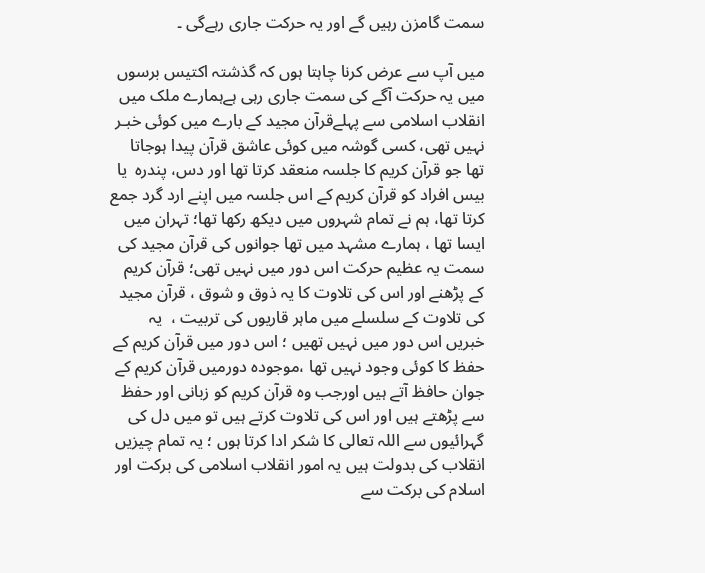سمت گامزن رہیں گے اور یہ حرکت جاری رہےگی ۔

میں آپ سے عرض کرنا چاہتا ہوں کہ گذشتہ اکتیس برسوں میں یہ حرکت آگے کی سمت جاری رہی ہےہمارے ملک میں انقلاب اسلامی سے پہلےقرآن مجید کے بارے میں کوئی خبـر نہیں تھی، کسی گوشہ میں کوئی عاشق قرآن پیدا ہوجاتا تھا جو قرآن کریم کا جلسہ منعقد کرتا تھا اور دس، پندرہ  یا بیس افراد کو قرآن کریم کے اس جلسہ میں اپنے ارد گرد جمع کرتا تھا، ہم نے تمام شہروں میں دیکھ رکھا تھا؛ تہران میں ایسا تھا ، ہمارے مشہد میں تھا جوانوں کی قرآن مجید کی سمت یہ عظیم حرکت اس دور میں نہیں تھی؛ قرآن کریم  کے پڑھنے اور اس کی تلاوت کا یہ ذوق و شوق ، قرآن مجید کی تلاوت کے سلسلے میں ماہر قاریوں کی تربیت ،  یہ خبریں اس دور میں نہیں تھیں ؛ اس دور میں قرآن کریم کے حفظ کا کوئی وجود نہیں تھا ،موجودہ دورمیں قرآن کریم کے جوان حافظ آتے ہیں اورجب وہ قرآن کریم کو زبانی اور حفظ سے پڑھتے ہیں اور اس کی تلاوت کرتے ہیں تو میں دل کی گہرائیوں سے اللہ تعالی کا شکر ادا کرتا ہوں ؛ یہ تمام چیزيں انقلاب کی بدولت ہیں یہ امور انقلاب اسلامی کی برکت اور اسلام کی برکت سے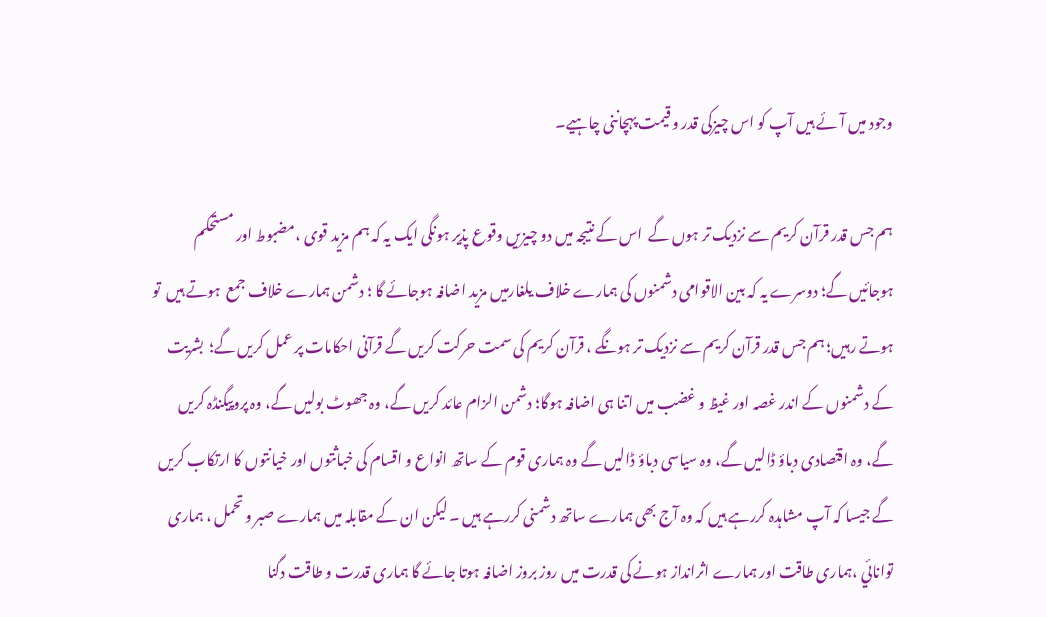وجود میں آئے ہیں آپ کو اس چیزکی قدر و قیمت پہچاننی چاہیے۔

ہم جس قدر قرآن کریم سے نزدیک تر ہوں گے  اس کے نتیجہ میں دو چیزیں وقوع پذیر ہونگی ایک یہ کہ ہم مزید قوی ،مضبوط اور مستحکم  ہوجائیں گے؛ دوسرے یہ کہ بین الاقوامی دشمنوں کی ہمارے خلاف یلغارمیں مزید اضافہ ہوجائے گا ؛ دشمن ہمارے خلاف جمع  ہوتے ہیں  تو ہوتے رہیں؛ ہم جس قدر قرآن کریم سے نزدیک تر ہونگے ، قرآن کریم کی سمت حرکت کریں گے قرآنی احکامات پر عمل کریں گے؛  بشریت کے دشمنوں کے اندر غصہ اور غیظ و غضب میں اتنا ہی اضافہ ہوگا؛ دشمن الزام عائد کریں گے، وہ جھوٹ بولیں گے، وہ پروپیگنڈہ کریں گے، وہ اقتصادی دباؤ ڈالیں گے، وہ سیاسی دباؤ ڈالیں گے وہ ہماری قوم کے ساتھ انواع و اقسام کی خباثتوں اور خیانتوں کا ارتکاب کریں گے جیسا کہ آپ مشاہدہ کررہے ہیں کہ وہ آج بھی ہمارے ساتھ دشمنی کررہے ہیں ۔ لیکن ان کے مقابلہ میں ہمارے صبر و تحمل ، ہماری توانائي ،ہماری طاقت اور ہمارے اثرانداز ہونے کی قدرت میں روز بروز اضافہ ہوتا جائے گا ہماری قدرت و طاقت دگنا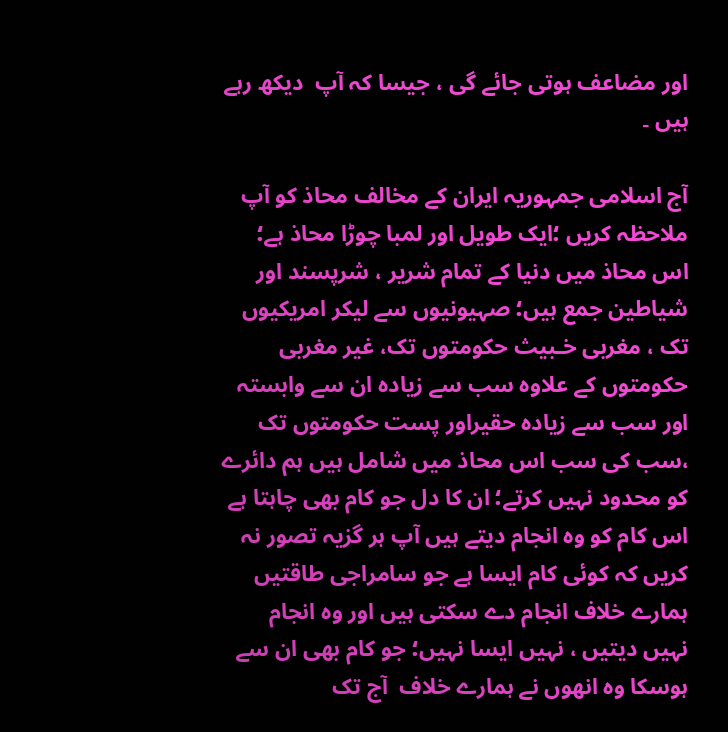اور مضاعف ہوتی جائے گی ، جیسا کہ آپ  دیکھ رہے ہیں ۔

آج اسلامی جمہوریہ ایران کے مخالف محاذ کو آپ ملاحظہ کریں ؛ایک طویل اور لمبا چوڑا محاذ ہے؛ اس محاذ میں دنیا کے تمام شریر ، شرپسند اور شیاطین جمع ہیں؛ صہیونیوں سے لیکر امریکیوں تک ، مغربی خـبیث حکومتوں تک، غیر مغربی حکومتوں کے علاوہ سب سے زیادہ ان سے وابستہ اور سب سے زیادہ حقیراور پست حکومتوں تک ،سب کی سب اس محاذ میں شامل ہیں ہم دائرے کو محدود نہیں کرتے؛ ان کا دل جو کام بھی چاہتا ہے اس کام کو وہ انجام دیتے ہیں آپ ہر گزیہ تصور نہ کریں کہ کوئی کام ایسا ہے جو سامراجی طاقتیں ہمارے خلاف انجام دے سکتی ہیں اور وہ انجام نہیں دیتیں ، نہیں ایسا نہیں؛ جو کام بھی ان سے ہوسکا وہ انھوں نے ہمارے خلاف  آج تک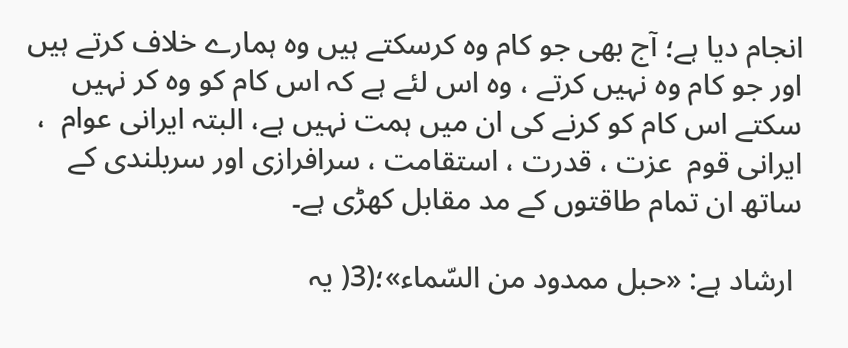انجام دیا ہے؛ آج بھی جو کام وہ کرسکتے ہیں وہ ہمارے خلاف کرتے ہیں اور جو کام وہ نہیں کرتے ، وہ اس لئے ہے کہ اس کام کو وہ کر نہیں سکتے اس کام کو کرنے کی ان میں ہمت نہیں ہے، البتہ ایرانی عوام  ، ایرانی قوم  عزت ، قدرت ، استقامت ، سرافرازی اور سربلندی کے ساتھ ان تمام طاقتوں کے مد مقابل کھڑی ہے۔

 ارشاد ہے: «حبل ممدود من السّماء»؛(3( یہ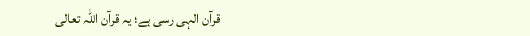قرآن الہی رسی ہے؛ یہ قرآن اللہ تعالی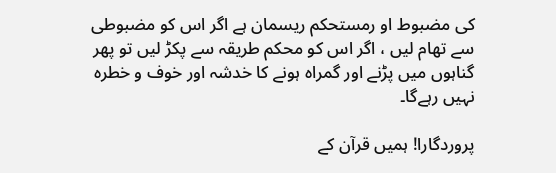کی مضبوط او رمستحکم ریسمان ہے اگر اس کو مضبوطی سے تھام لیں ، اگر اس کو محکم طریقہ سے پکڑ لیں تو پھر گناہوں میں پڑنے اور گمراہ ہونے کا خدشہ اور خوف و خطرہ  نہیں رہےگا۔

پروردگارا! ہمیں قرآن کے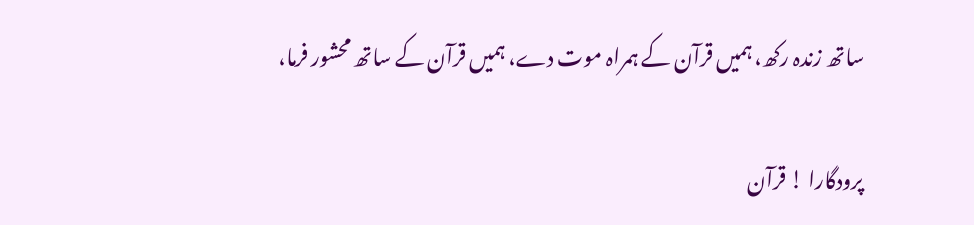ساتھ زندہ رکھ، ہمیں قرآن کے ہمراہ موت دے، ہمیں قرآن کے ساتھ محشور فرما،

پرودگارا ! قرآن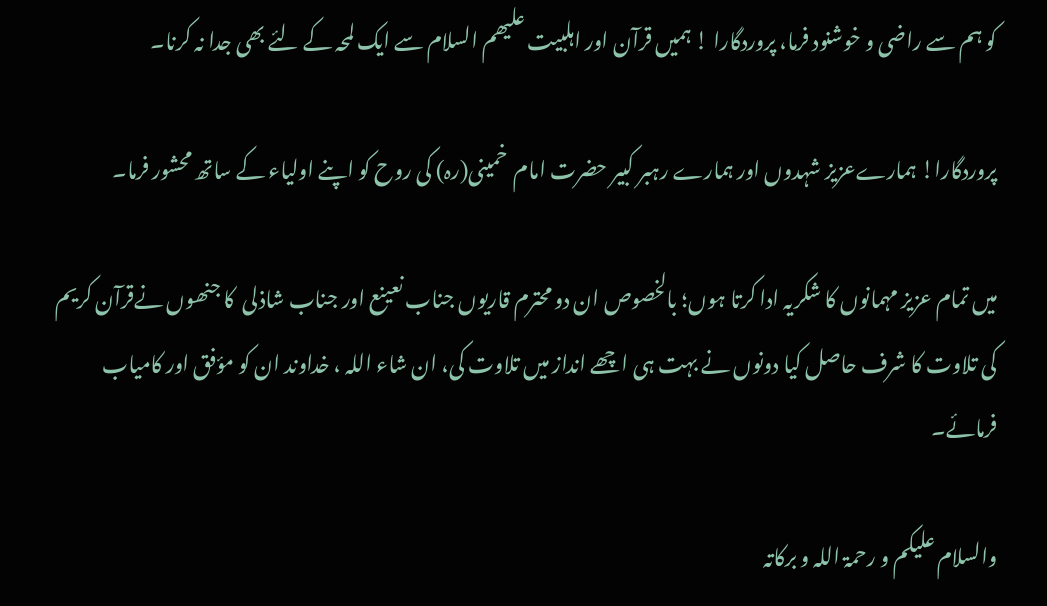کو ہم سے راضی و خوشنود فرما، پروردگارا ! ہمیں قرآن اور اہلبیت علیھم السلام سے ایک لمحہ کے لئے بھی جدا نہ کرنا۔

پروردگارا! ہمارےعزیز شہدوں اور ہمارے رہبر کبیر حضرت امام  خمینی(رہ) کی روح کو اپنے اولیاء کے ساتھ محشور فرما۔

میں تمام عزیز مہمانوں کا شکریہ ادا کرتا ہوں؛ بالخصوص ان دو محترم قاریوں جناب نعینع اور جناب شاذلی  کا جنھوں نےقرآن کریم کی تلاوت کا شرف حاصل کیا دونوں نے بہت ہی اچھے انداز میں تلاوت کی، ان شاء اللہ ، خداوند ان کو مؤفق اور کامیاب فرمائے۔

والسلام علیکم و رحمۃ اللہ و برکاتہ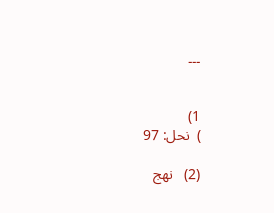۔۔۔


1)
)  نحل: 97

(2)   نهج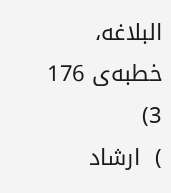البلاغه، خطبه‌ى 176
3)
)  ارشاد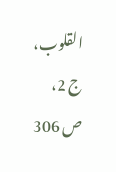القلوب، ج 2، ص 306